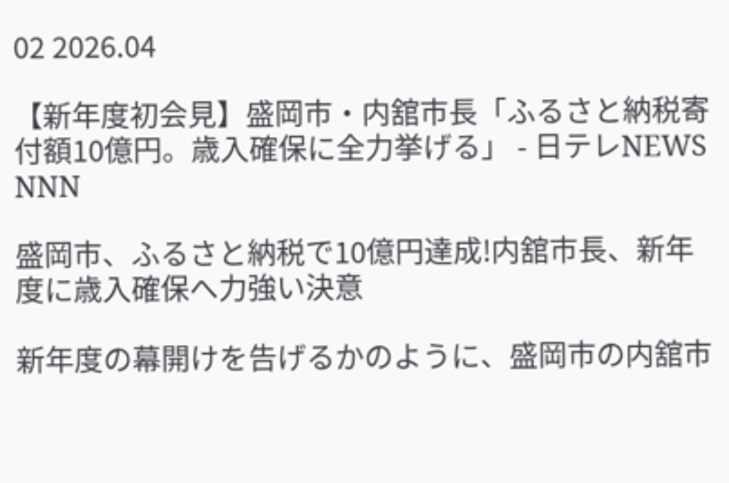02 2026.04

【新年度初会見】盛岡市・内舘市長「ふるさと納税寄付額10億円。歳入確保に全力挙げる」 - 日テレNEWS NNN

盛岡市、ふるさと納税で10億円達成!内舘市長、新年度に歳入確保へ力強い決意

新年度の幕開けを告げるかのように、盛岡市の内舘市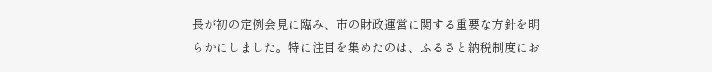長が初の定例会見に臨み、市の財政運営に関する重要な方針を明らかにしました。特に注目を集めたのは、ふるさと納税制度にお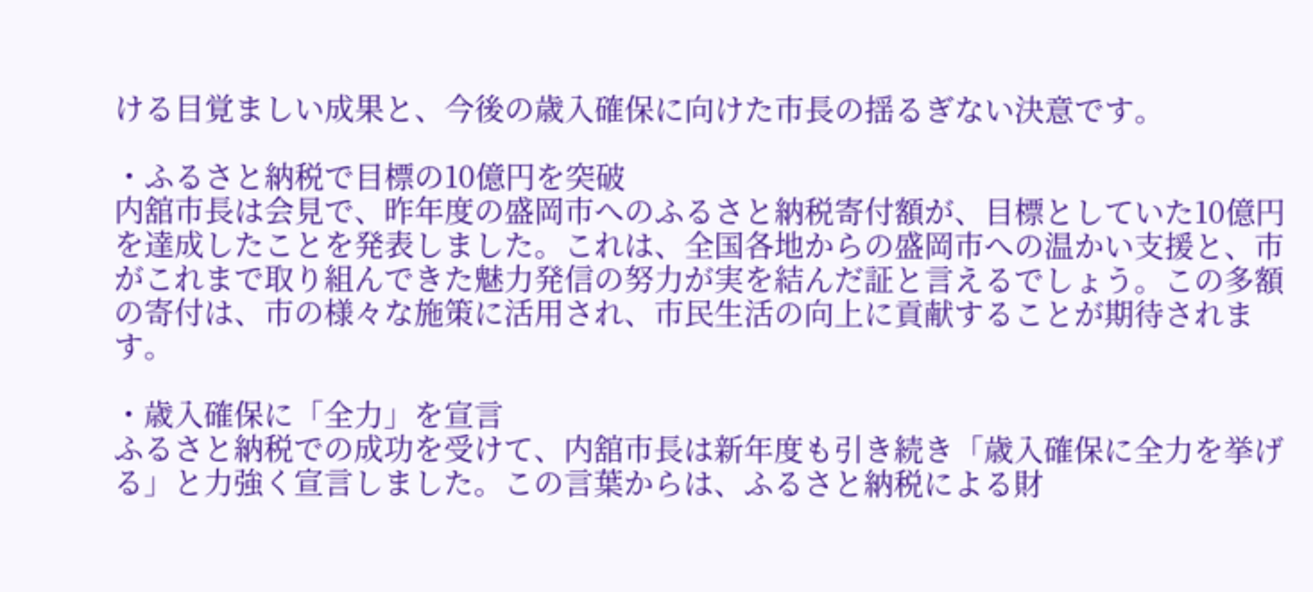ける目覚ましい成果と、今後の歳入確保に向けた市長の揺るぎない決意です。

・ふるさと納税で目標の10億円を突破
内舘市長は会見で、昨年度の盛岡市へのふるさと納税寄付額が、目標としていた10億円を達成したことを発表しました。これは、全国各地からの盛岡市への温かい支援と、市がこれまで取り組んできた魅力発信の努力が実を結んだ証と言えるでしょう。この多額の寄付は、市の様々な施策に活用され、市民生活の向上に貢献することが期待されます。

・歳入確保に「全力」を宣言
ふるさと納税での成功を受けて、内舘市長は新年度も引き続き「歳入確保に全力を挙げる」と力強く宣言しました。この言葉からは、ふるさと納税による財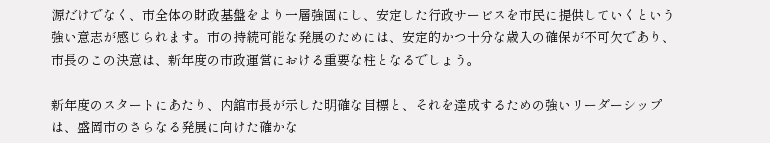源だけでなく、市全体の財政基盤をより一層強固にし、安定した行政サービスを市民に提供していくという強い意志が感じられます。市の持続可能な発展のためには、安定的かつ十分な歳入の確保が不可欠であり、市長のこの決意は、新年度の市政運営における重要な柱となるでしょう。

新年度のスタートにあたり、内舘市長が示した明確な目標と、それを達成するための強いリーダーシップは、盛岡市のさらなる発展に向けた確かな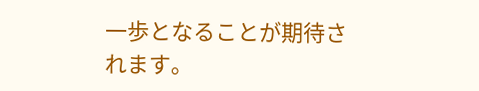一歩となることが期待されます。